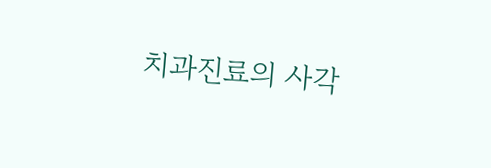치과진료의 사각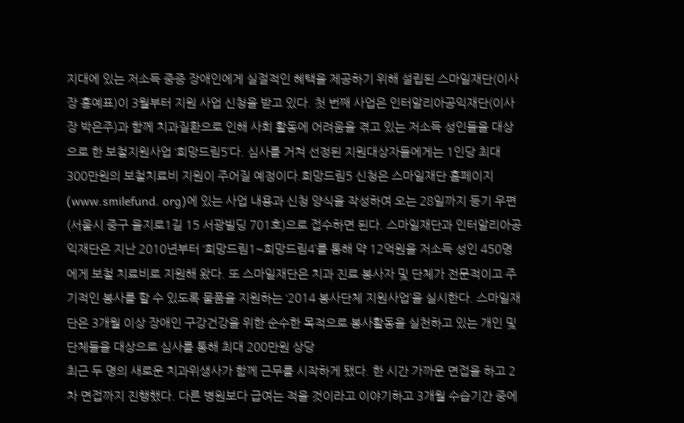지대에 있는 저소득 중증 장애인에게 실절적인 혜택을 제공하기 위해 설립된 스마일재단(이사장 홍예표)이 3월부터 지원 사업 신청을 받고 있다. 첫 번째 사업은 인터알리아공익재단(이사장 박은주)과 함께 치과질환으로 인해 사회 활동에 어려움을 겪고 있는 저소득 성인들을 대상으로 한 보철지원사업 ‘희망드림5’다. 심사를 거쳐 선정된 지원대상자들에게는 1인당 최대 300만원의 보철치료비 지원이 주어질 예정이다.희망드림5 신청은 스마일재단 홈페이지(www.smilefund. org)에 있는 사업 내용과 신청 양식을 작성하여 오는 28일까지 등기 우편(서울시 중구 을지로1길 15 서광빌딩 701호)으로 접수하면 된다. 스마일재단과 인터알리아공익재단은 지난 2010년부터 ‘희망드림1~희망드림4’를 통해 약 12억원을 저소득 성인 450명에게 보철 치료비로 지원해 왔다. 또 스마일재단은 치과 진료 봉사자 및 단체가 전문적이고 주기적인 봉사를 할 수 있도록 물품을 지원하는 ‘2014 봉사단체 지원사업’을 실시한다. 스마일재단은 3개월 이상 장애인 구강건강을 위한 순수한 목적으로 봉사활동을 실천하고 있는 개인 및 단체들을 대상으로 심사를 통해 최대 200만원 상당
최근 두 명의 새로운 치과위생사가 함께 근무를 시작하게 됐다. 한 시간 가까운 면접을 하고 2차 면접까지 진행했다. 다른 병원보다 급여는 적을 것이라고 이야기하고 3개월 수습기간 중에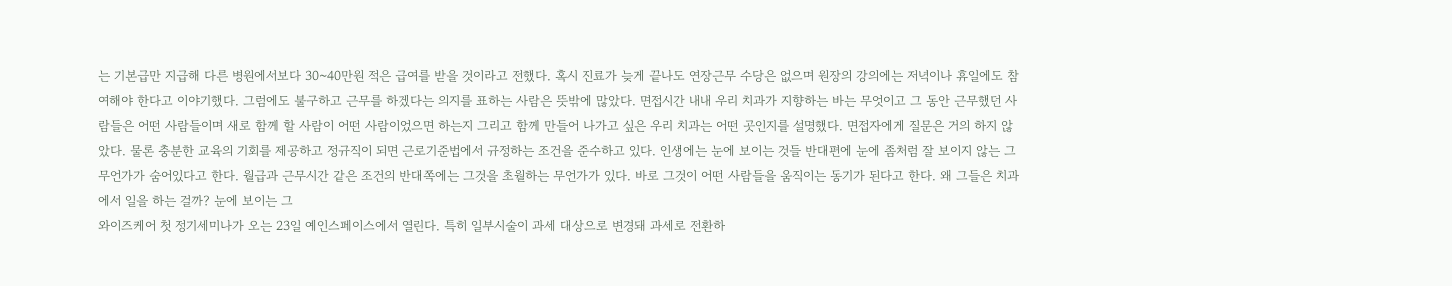는 기본급만 지급해 다른 병원에서보다 30~40만원 적은 급여를 받을 것이라고 전했다. 혹시 진료가 늦게 끝나도 연장근무 수당은 없으며 원장의 강의에는 저녁이나 휴일에도 참여해야 한다고 이야기했다. 그럼에도 불구하고 근무를 하겠다는 의지를 표하는 사람은 뜻밖에 많았다. 면접시간 내내 우리 치과가 지향하는 바는 무엇이고 그 동안 근무했던 사람들은 어떤 사람들이며 새로 함께 할 사람이 어떤 사람이었으면 하는지 그리고 함께 만들어 나가고 싶은 우리 치과는 어떤 곳인지를 설명했다. 면접자에게 질문은 거의 하지 않았다. 물론 충분한 교육의 기회를 제공하고 정규직이 되면 근로기준법에서 규정하는 조건을 준수하고 있다. 인생에는 눈에 보이는 것들 반대편에 눈에 좀처럼 잘 보이지 않는 그 무언가가 숨어있다고 한다. 월급과 근무시간 같은 조건의 반대쪽에는 그것을 초월하는 무언가가 있다. 바로 그것이 어떤 사람들을 움직이는 동기가 된다고 한다. 왜 그들은 치과에서 일을 하는 걸까? 눈에 보이는 그
와이즈케어 첫 정기세미나가 오는 23일 예인스페이스에서 열린다. 특히 일부시술이 과세 대상으로 변경돼 과세로 전환하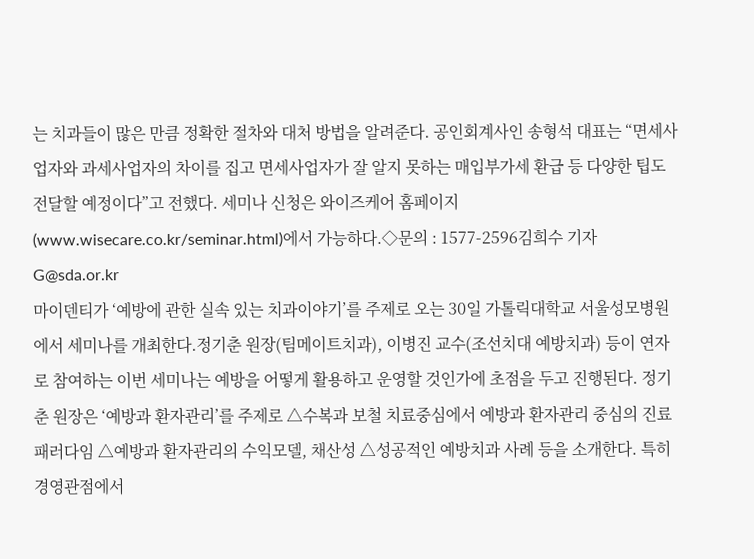는 치과들이 많은 만큼 정확한 절차와 대처 방법을 알려준다. 공인회계사인 송형석 대표는 “면세사업자와 과세사업자의 차이를 집고 면세사업자가 잘 알지 못하는 매입부가세 환급 등 다양한 팁도 전달할 예정이다”고 전했다. 세미나 신청은 와이즈케어 홈페이지(www.wisecare.co.kr/seminar.html)에서 가능하다.◇문의 : 1577-2596김희수 기자 G@sda.or.kr
마이덴티가 ‘예방에 관한 실속 있는 치과이야기’를 주제로 오는 30일 가톨릭대학교 서울성모병원에서 세미나를 개최한다.정기춘 원장(팀메이트치과), 이병진 교수(조선치대 예방치과) 등이 연자로 참여하는 이번 세미나는 예방을 어떻게 활용하고 운영할 것인가에 초점을 두고 진행된다. 정기춘 원장은 ‘예방과 환자관리’를 주제로 △수복과 보철 치료중심에서 예방과 환자관리 중심의 진료 패러다임 △예방과 환자관리의 수익모델, 채산성 △성공적인 예방치과 사례 등을 소개한다. 특히 경영관점에서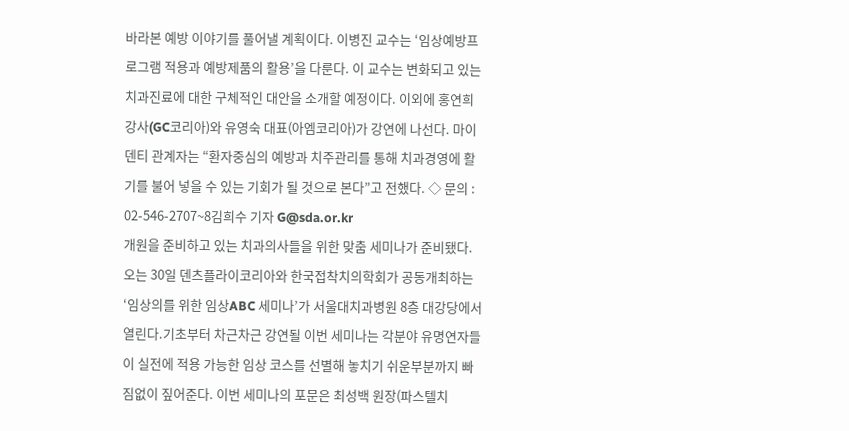바라본 예방 이야기를 풀어낼 계획이다. 이병진 교수는 ‘임상예방프로그램 적용과 예방제품의 활용’을 다룬다. 이 교수는 변화되고 있는 치과진료에 대한 구체적인 대안을 소개할 예정이다. 이외에 홍연희 강사(GC코리아)와 유영숙 대표(아엠코리아)가 강연에 나선다. 마이덴티 관계자는 “환자중심의 예방과 치주관리를 통해 치과경영에 활기를 불어 넣을 수 있는 기회가 될 것으로 본다”고 전했다. ◇ 문의 : 02-546-2707~8김희수 기자 G@sda.or.kr
개원을 준비하고 있는 치과의사들을 위한 맞춤 세미나가 준비됐다. 오는 30일 덴츠플라이코리아와 한국접착치의학회가 공동개최하는 ‘임상의를 위한 임상ABC 세미나’가 서울대치과병원 8층 대강당에서 열린다.기초부터 차근차근 강연될 이번 세미나는 각분야 유명연자들이 실전에 적용 가능한 임상 코스를 선별해 놓치기 쉬운부분까지 빠짐없이 짚어준다. 이번 세미나의 포문은 최성백 원장(파스텔치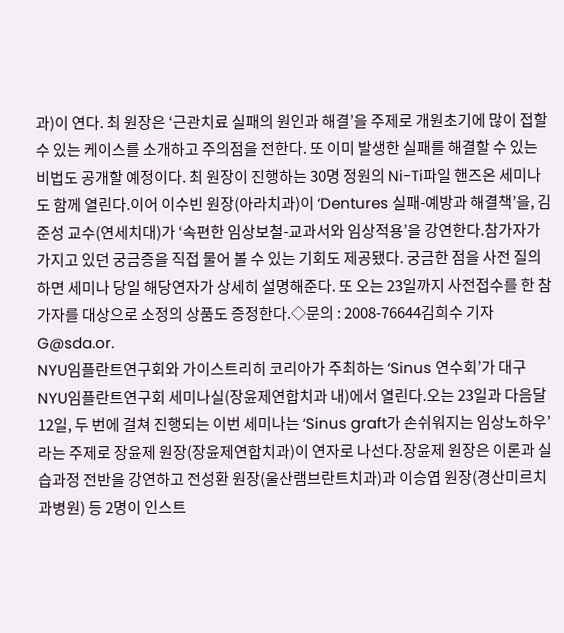과)이 연다. 최 원장은 ‘근관치료 실패의 원인과 해결’을 주제로 개원초기에 많이 접할 수 있는 케이스를 소개하고 주의점을 전한다. 또 이미 발생한 실패를 해결할 수 있는 비법도 공개할 예정이다. 최 원장이 진행하는 30명 정원의 Ni-Ti파일 핸즈온 세미나도 함께 열린다.이어 이수빈 원장(아라치과)이 ‘Dentures 실패-예방과 해결책’을, 김준성 교수(연세치대)가 ‘속편한 임상보철-교과서와 임상적용’을 강연한다.참가자가 가지고 있던 궁금증을 직접 물어 볼 수 있는 기회도 제공됐다. 궁금한 점을 사전 질의하면 세미나 당일 해당연자가 상세히 설명해준다. 또 오는 23일까지 사전접수를 한 참가자를 대상으로 소정의 상품도 증정한다.◇문의 : 2008-76644김희수 기자 G@sda.or.
NYU임플란트연구회와 가이스트리히 코리아가 주최하는 ‘Sinus 연수회’가 대구NYU임플란트연구회 세미나실(장윤제연합치과 내)에서 열린다.오는 23일과 다음달 12일, 두 번에 걸쳐 진행되는 이번 세미나는 ‘Sinus graft가 손쉬워지는 임상노하우’라는 주제로 장윤제 원장(장윤제연합치과)이 연자로 나선다.장윤제 원장은 이론과 실습과정 전반을 강연하고 전성환 원장(울산램브란트치과)과 이승엽 원장(경산미르치과병원) 등 2명이 인스트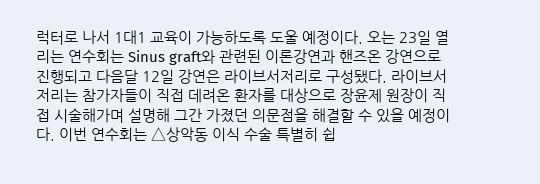럭터로 나서 1대1 교육이 가능하도록 도울 예정이다. 오는 23일 열리는 연수회는 Sinus graft와 관련된 이론강연과 핸즈온 강연으로 진행되고 다음달 12일 강연은 라이브서저리로 구성됐다. 라이브서저리는 참가자들이 직접 데려온 환자를 대상으로 장윤제 원장이 직접 시술해가며 설명해 그간 가졌던 의문점을 해결할 수 있을 예정이다. 이번 연수회는 △상악동 이식 수술 특별히 쉽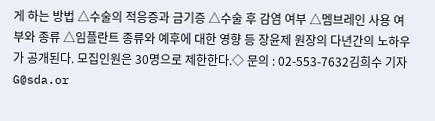게 하는 방법 △수술의 적응증과 금기증 △수술 후 감염 여부 △멤브레인 사용 여부와 종류 △임플란트 종류와 예후에 대한 영향 등 장윤제 원장의 다년간의 노하우가 공개된다. 모집인원은 30명으로 제한한다.◇ 문의 : 02-553-7632김희수 기자 G@sda.or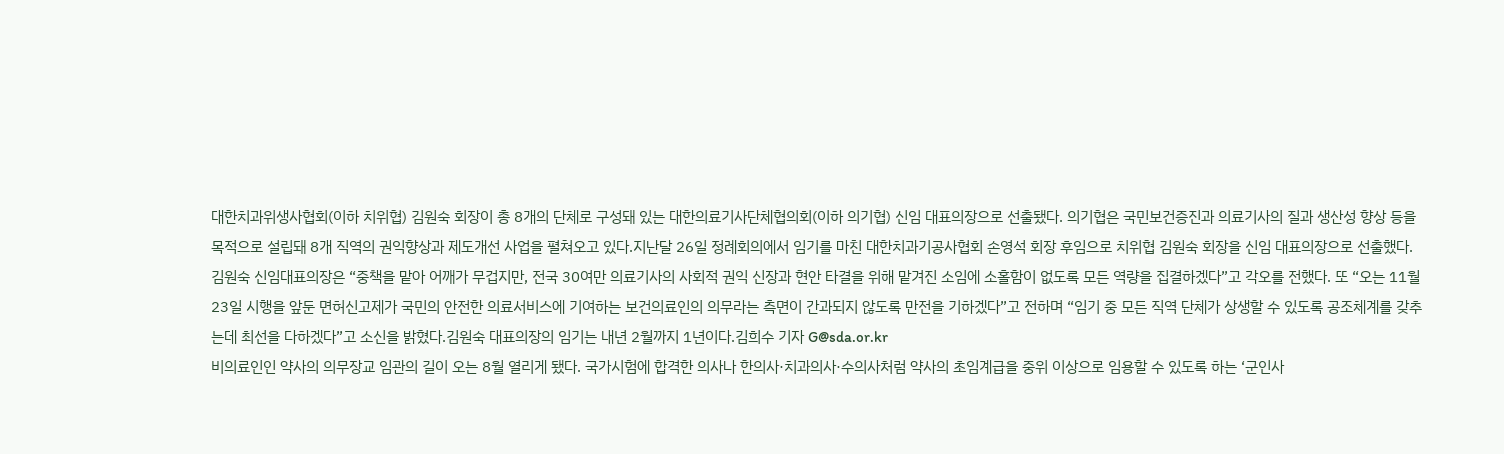대한치과위생사협회(이하 치위협) 김원숙 회장이 총 8개의 단체로 구성돼 있는 대한의료기사단체협의회(이하 의기협) 신임 대표의장으로 선출됐다. 의기협은 국민보건증진과 의료기사의 질과 생산성 향상 등을 목적으로 설립돼 8개 직역의 권익향상과 제도개선 사업을 펼쳐오고 있다.지난달 26일 정례회의에서 임기를 마친 대한치과기공사협회 손영석 회장 후임으로 치위협 김원숙 회장을 신임 대표의장으로 선출했다.김원숙 신임대표의장은 “중책을 맡아 어깨가 무겁지만, 전국 30여만 의료기사의 사회적 권익 신장과 현안 타결을 위해 맡겨진 소임에 소홀함이 없도록 모든 역량을 집결하겠다”고 각오를 전했다. 또 “오는 11월 23일 시행을 앞둔 면허신고제가 국민의 안전한 의료서비스에 기여하는 보건의료인의 의무라는 측면이 간과되지 않도록 만전을 기하겠다”고 전하며 “임기 중 모든 직역 단체가 상생할 수 있도록 공조체계를 갖추는데 최선을 다하겠다”고 소신을 밝혔다.김원숙 대표의장의 임기는 내년 2월까지 1년이다.김희수 기자 G@sda.or.kr
비의료인인 약사의 의무장교 임관의 길이 오는 8월 열리게 됐다. 국가시험에 합격한 의사나 한의사·치과의사·수의사처럼 약사의 초임계급을 중위 이상으로 임용할 수 있도록 하는 ‘군인사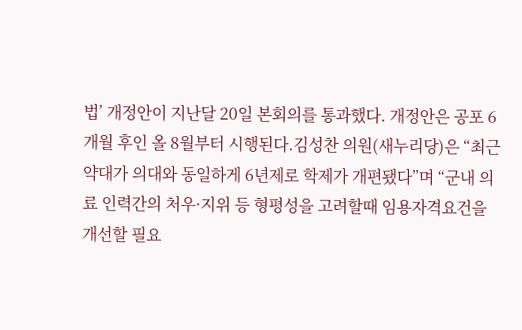법’ 개정안이 지난달 20일 본회의를 통과했다. 개정안은 공포 6개월 후인 올 8월부터 시행된다.김성찬 의원(새누리당)은 “최근 약대가 의대와 동일하게 6년제로 학제가 개편됐다”며 “군내 의료 인력간의 처우·지위 등 형평성을 고려할때 임용자격요건을 개선할 필요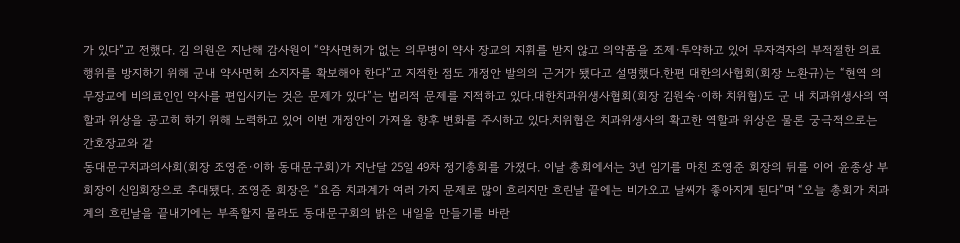가 있다”고 전했다. 김 의원은 지난해 감사원이 “약사면허가 없는 의무병이 약사 장교의 지휘를 받지 않고 의약품을 조제·투약하고 있어 무자격자의 부적절한 의료행위를 방지하기 위해 군내 약사면허 소지자를 확보해야 한다”고 지적한 점도 개정안 발의의 근거가 됐다고 설명했다.한편 대한의사협회(회장 노환규)는 “현역 의무장교에 비의료인인 약사를 편입시키는 것은 문제가 있다”는 법리적 문제를 지적하고 있다.대한치과위생사협회(회장 김원숙·이하 치위협)도 군 내 치과위생사의 역할과 위상을 공고히 하기 위해 노력하고 있어 이번 개정안이 가져올 향후 변화를 주시하고 있다.치위협은 치과위생사의 확고한 역할과 위상은 물론 궁극적으로는 간호장교와 같
동대문구치과의사회(회장 조영준·이하 동대문구회)가 지난달 25일 49차 정기총회를 가졌다. 이날 총회에서는 3년 임기를 마친 조영준 회장의 뒤를 이어 윤종상 부회장이 신임회장으로 추대됐다. 조영준 회장은 “요즘 치과계가 여러 가지 문제로 많이 흐리지만 흐린날 끝에는 비가오고 날씨가 좋아지게 된다”며 “오늘 총회가 치과계의 흐린날을 끝내기에는 부족할지 몰라도 동대문구회의 밝은 내일을 만들기를 바란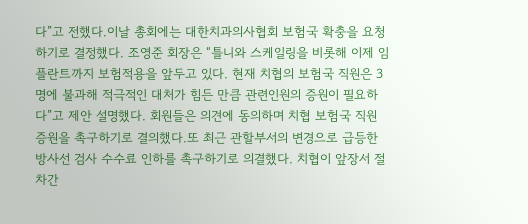다”고 전했다.이날 총회에는 대한치과의사협회 보험국 확충을 요청하기로 결정했다. 조영준 회장은 “틀니와 스케일링을 비롯해 이제 임플란트까지 보험적용을 앞두고 있다. 현재 치협의 보험국 직원은 3명에 불과해 적극적인 대처가 힘든 만큼 관련인원의 증원이 필요하다”고 제안 설명했다. 회원들은 의견에 동의하며 치협 보험국 직원 증원을 촉구하기로 결의했다.또 최근 관할부서의 변경으로 급등한 방사선 검사 수수료 인하를 촉구하기로 의결했다. 치협이 앞장서 절차간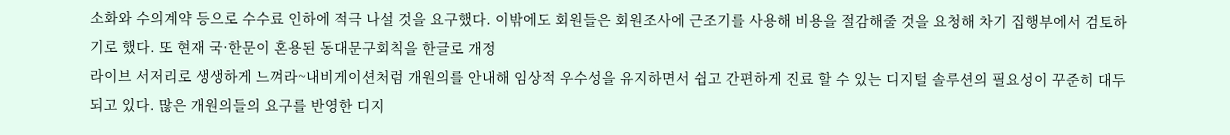소화와 수의계약 등으로 수수료 인하에 적극 나설 것을 요구했다. 이밖에도 회원들은 회원조사에 근조기를 사용해 비용을 절감해줄 것을 요청해 차기 집행부에서 검토하기로 했다. 또 현재 국·한문이 혼용된 동대문구회칙을 한글로 개정
라이브 서저리로 생생하게 느껴라~내비게이션처럼 개원의를 안내해 임상적 우수성을 유지하면서 쉽고 간편하게 진료 할 수 있는 디지털 솔루션의 필요성이 꾸준히 대두되고 있다. 많은 개원의들의 요구를 반영한 디지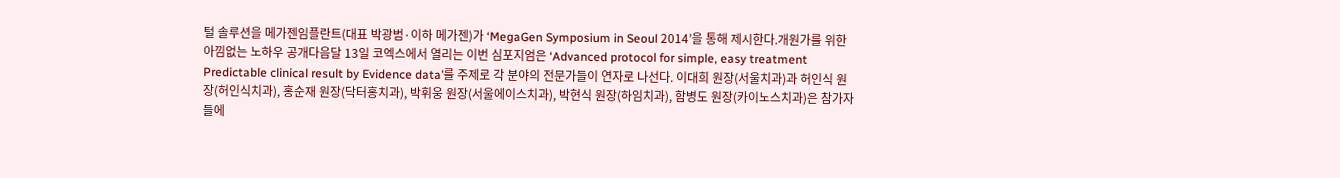털 솔루션을 메가젠임플란트(대표 박광범·이하 메가젠)가 ‘MegaGen Symposium in Seoul 2014’을 통해 제시한다.개원가를 위한 아낌없는 노하우 공개다음달 13일 코엑스에서 열리는 이번 심포지엄은 ‘Advanced protocol for simple, easy treatment Predictable clinical result by Evidence data’를 주제로 각 분야의 전문가들이 연자로 나선다. 이대희 원장(서울치과)과 허인식 원장(허인식치과), 홍순재 원장(닥터홍치과), 박휘웅 원장(서울에이스치과), 박현식 원장(하임치과), 함병도 원장(카이노스치과)은 참가자들에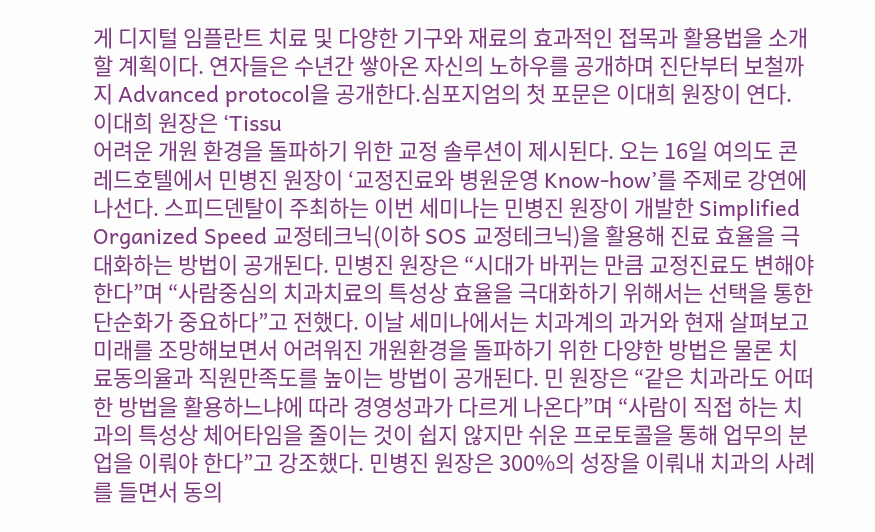게 디지털 임플란트 치료 및 다양한 기구와 재료의 효과적인 접목과 활용법을 소개할 계획이다. 연자들은 수년간 쌓아온 자신의 노하우를 공개하며 진단부터 보철까지 Advanced protocol을 공개한다.심포지엄의 첫 포문은 이대희 원장이 연다. 이대희 원장은 ‘Tissu
어려운 개원 환경을 돌파하기 위한 교정 솔루션이 제시된다. 오는 16일 여의도 콘레드호텔에서 민병진 원장이 ‘교정진료와 병원운영 Know-how’를 주제로 강연에 나선다. 스피드덴탈이 주최하는 이번 세미나는 민병진 원장이 개발한 Simplified Organized Speed 교정테크닉(이하 SOS 교정테크닉)을 활용해 진료 효율을 극대화하는 방법이 공개된다. 민병진 원장은 “시대가 바뀌는 만큼 교정진료도 변해야 한다”며 “사람중심의 치과치료의 특성상 효율을 극대화하기 위해서는 선택을 통한 단순화가 중요하다”고 전했다. 이날 세미나에서는 치과계의 과거와 현재 살펴보고 미래를 조망해보면서 어려워진 개원환경을 돌파하기 위한 다양한 방법은 물론 치료동의율과 직원만족도를 높이는 방법이 공개된다. 민 원장은 “같은 치과라도 어떠한 방법을 활용하느냐에 따라 경영성과가 다르게 나온다”며 “사람이 직접 하는 치과의 특성상 체어타임을 줄이는 것이 쉽지 않지만 쉬운 프로토콜을 통해 업무의 분업을 이뤄야 한다”고 강조했다. 민병진 원장은 300%의 성장을 이뤄내 치과의 사례를 들면서 동의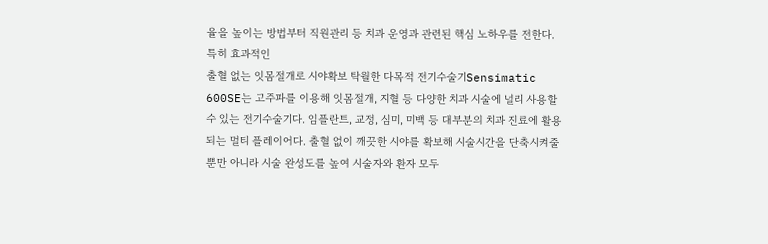율을 높이는 방법부터 직원관리 등 치과 운영과 관련된 핵심 노하우를 전한다. 특히 효과적인
출혈 없는 잇몸절개로 시야확보 탁월한 다목적 전기수술기Sensimatic 600SE는 고주파를 이용해 잇몸절개, 지혈 등 다양한 치과 시술에 널리 사용할 수 있는 전기수술기다. 임플란트, 교정, 심미, 미백 등 대부분의 치과 진료에 활용되는 멀티 플레이어다. 출혈 없이 깨끗한 시야를 확보해 시술시간을 단축시켜줄 뿐만 아니라 시술 완성도를 높여 시술자와 환자 모두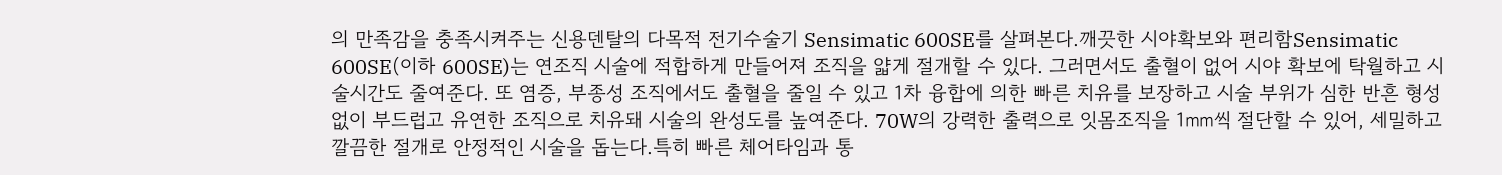의 만족감을 충족시켜주는 신용덴탈의 다목적 전기수술기 Sensimatic 600SE를 살펴본다.깨끗한 시야확보와 편리함Sensimatic 600SE(이하 600SE)는 연조직 시술에 적합하게 만들어져 조직을 얇게 절개할 수 있다. 그러면서도 출혈이 없어 시야 확보에 탁월하고 시술시간도 줄여준다. 또 염증, 부종성 조직에서도 출혈을 줄일 수 있고 1차 융합에 의한 빠른 치유를 보장하고 시술 부위가 심한 반흔 형성 없이 부드럽고 유연한 조직으로 치유돼 시술의 완성도를 높여준다. 70W의 강력한 출력으로 잇몸조직을 1㎜씩 절단할 수 있어, 세밀하고 깔끔한 절개로 안정적인 시술을 돕는다.특히 빠른 체어타임과 통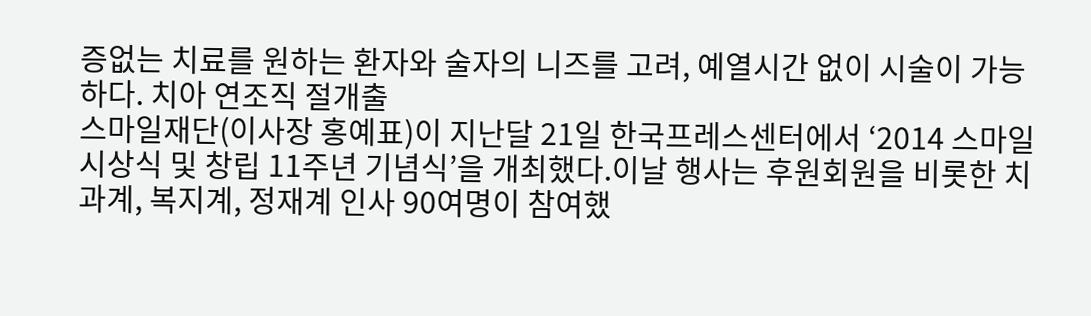증없는 치료를 원하는 환자와 술자의 니즈를 고려, 예열시간 없이 시술이 가능하다. 치아 연조직 절개출
스마일재단(이사장 홍예표)이 지난달 21일 한국프레스센터에서 ‘2014 스마일 시상식 및 창립 11주년 기념식’을 개최했다.이날 행사는 후원회원을 비롯한 치과계, 복지계, 정재계 인사 90여명이 참여했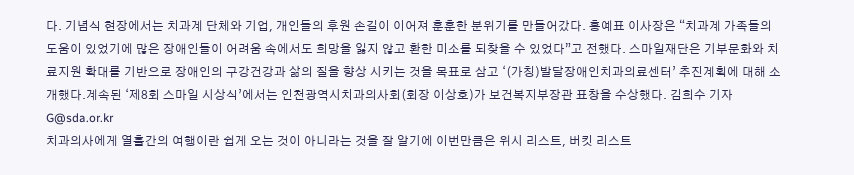다. 기념식 현장에서는 치과계 단체와 기업, 개인들의 후원 손길이 이어져 훈훈한 분위기를 만들어갔다. 홍예표 이사장은 “치과계 가족들의 도움이 있었기에 많은 장애인들이 어려움 속에서도 희망을 잃지 않고 환한 미소를 되찾을 수 있었다”고 전했다. 스마일재단은 기부문화와 치료지원 확대를 기반으로 장애인의 구강건강과 삶의 질을 향상 시키는 것을 목표로 삼고 ‘(가칭)발달장애인치과의료센터’ 추진계획에 대해 소개했다.계속된 ‘제8회 스마일 시상식’에서는 인천광역시치과의사회(회장 이상호)가 보건복지부장관 표창을 수상했다. 김희수 기자 G@sda.or.kr
치과의사에게 열흘간의 여행이란 쉽게 오는 것이 아니라는 것을 잘 알기에 이번만큼은 위시 리스트, 버킷 리스트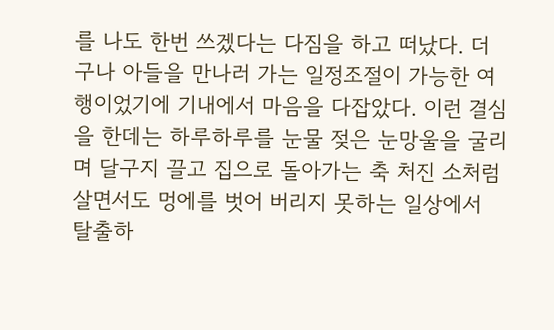를 나도 한번 쓰겠다는 다짐을 하고 떠났다. 더구나 아들을 만나러 가는 일정조절이 가능한 여행이었기에 기내에서 마음을 다잡았다. 이런 결심을 한데는 하루하루를 눈물 젖은 눈망울을 굴리며 달구지 끌고 집으로 돌아가는 축 처진 소처럼 살면서도 멍에를 벗어 버리지 못하는 일상에서 탈출하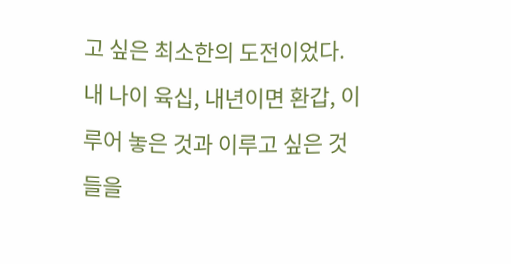고 싶은 최소한의 도전이었다.내 나이 육십, 내년이면 환갑, 이루어 놓은 것과 이루고 싶은 것들을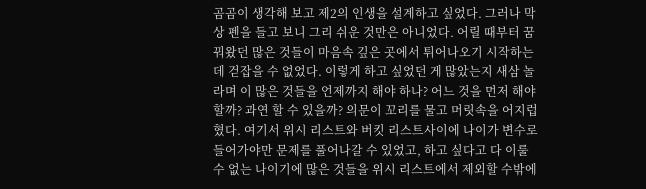곰곰이 생각해 보고 제2의 인생을 설계하고 싶었다. 그러나 막상 펜을 들고 보니 그리 쉬운 것만은 아니었다. 어릴 때부터 꿈꿔왔던 많은 것들이 마음속 깊은 곳에서 튀어나오기 시작하는데 걷잡을 수 없었다. 이렇게 하고 싶었던 게 많았는지 새삼 놀라며 이 많은 것들을 언제까지 해야 하나? 어느 것을 먼저 해야 할까? 과연 할 수 있을까? 의문이 꼬리를 물고 머릿속을 어지럽혔다. 여기서 위시 리스트와 버킷 리스트사이에 나이가 변수로 들어가야만 문제를 풀어나갈 수 있었고, 하고 싶다고 다 이룰 수 없는 나이기에 많은 것들을 위시 리스트에서 제외할 수밖에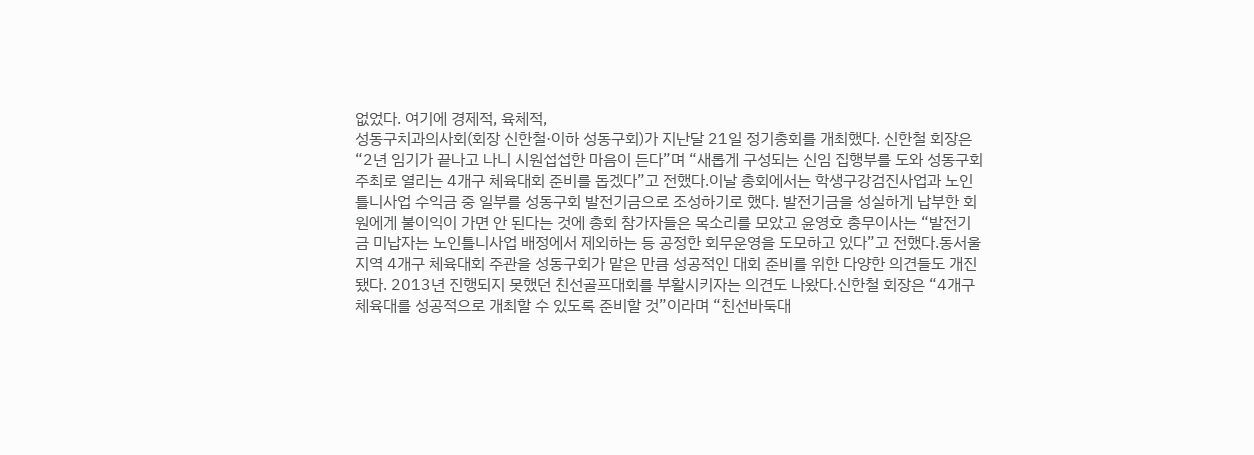없었다. 여기에 경제적, 육체적,
성동구치과의사회(회장 신한철·이하 성동구회)가 지난달 21일 정기총회를 개최했다. 신한철 회장은 “2년 임기가 끝나고 나니 시원섭섭한 마음이 든다”며 “새롭게 구성되는 신임 집행부를 도와 성동구회 주최로 열리는 4개구 체육대회 준비를 돕겠다”고 전했다.이날 총회에서는 학생구강검진사업과 노인틀니사업 수익금 중 일부를 성동구회 발전기금으로 조성하기로 했다. 발전기금을 성실하게 납부한 회원에게 불이익이 가면 안 된다는 것에 총회 참가자들은 목소리를 모았고 윤영호 총무이사는 “발전기금 미납자는 노인틀니사업 배정에서 제외하는 등 공정한 회무운영을 도모하고 있다”고 전했다.동서울 지역 4개구 체육대회 주관을 성동구회가 맡은 만큼 성공적인 대회 준비를 위한 다양한 의견들도 개진됐다. 2013년 진행되지 못했던 친선골프대회를 부활시키자는 의견도 나왔다.신한철 회장은 “4개구 체육대를 성공적으로 개최할 수 있도록 준비할 것”이라며 “친선바둑대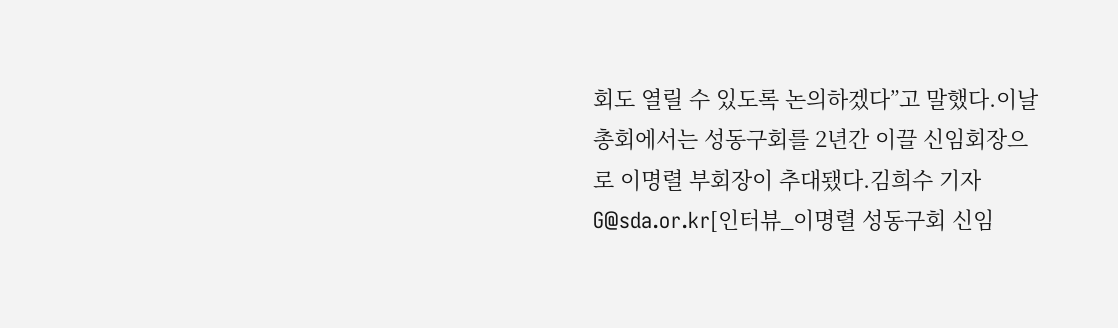회도 열릴 수 있도록 논의하겠다”고 말했다.이날 총회에서는 성동구회를 2년간 이끌 신임회장으로 이명렬 부회장이 추대됐다.김희수 기자 G@sda.or.kr[인터뷰_이명렬 성동구회 신임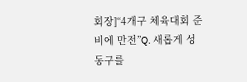회장]“4개구 체육대회 준비에 만전”Q. 새롭게 성동구를